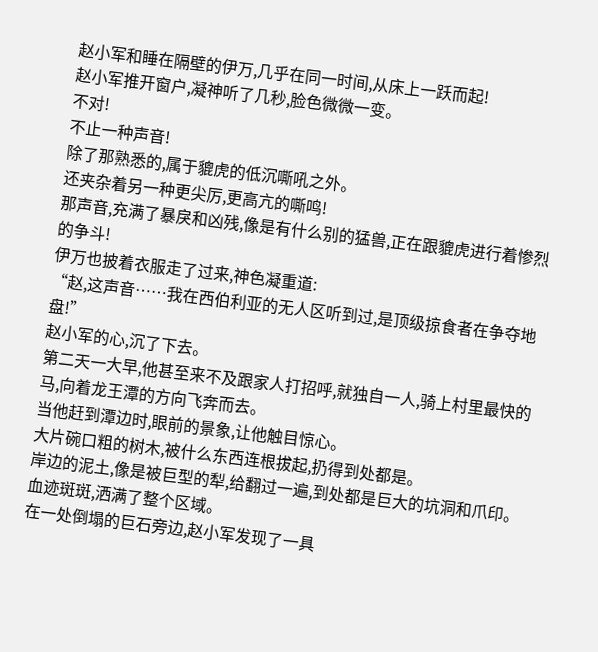赵小军和睡在隔壁的伊万,几乎在同一时间,从床上一跃而起!
赵小军推开窗户,凝神听了几秒,脸色微微一变。
不对!
不止一种声音!
除了那熟悉的,属于貔虎的低沉嘶吼之外。
还夹杂着另一种更尖厉,更高亢的嘶鸣!
那声音,充满了暴戾和凶残,像是有什么别的猛兽,正在跟貔虎进行着惨烈的争斗!
伊万也披着衣服走了过来,神色凝重道:
“赵,这声音……我在西伯利亚的无人区听到过,是顶级掠食者在争夺地盘!”
赵小军的心,沉了下去。
第二天一大早,他甚至来不及跟家人打招呼,就独自一人,骑上村里最快的马,向着龙王潭的方向飞奔而去。
当他赶到潭边时,眼前的景象,让他触目惊心。
大片碗口粗的树木,被什么东西连根拔起,扔得到处都是。
岸边的泥土,像是被巨型的犁,给翻过一遍,到处都是巨大的坑洞和爪印。
血迹斑斑,洒满了整个区域。
在一处倒塌的巨石旁边,赵小军发现了一具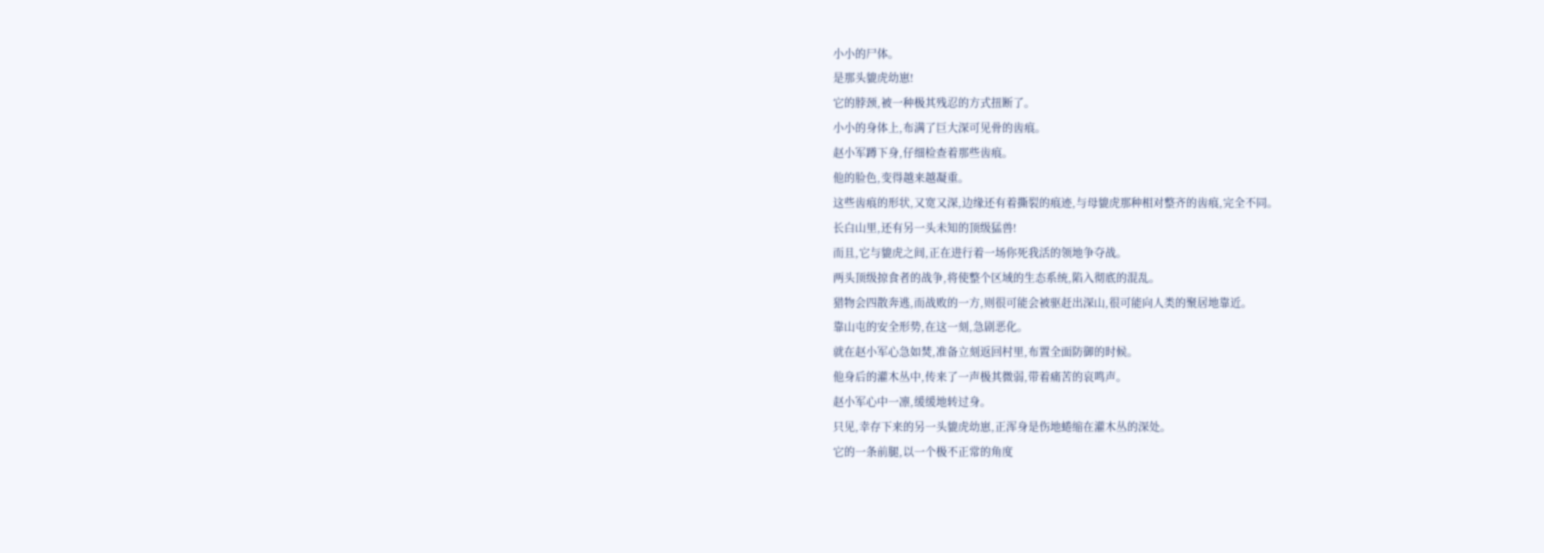小小的尸体。
是那头貔虎幼崽!
它的脖颈,被一种极其残忍的方式扭断了。
小小的身体上,布满了巨大深可见骨的齿痕。
赵小军蹲下身,仔细检查着那些齿痕。
他的脸色,变得越来越凝重。
这些齿痕的形状,又宽又深,边缘还有着撕裂的痕迹,与母貔虎那种相对整齐的齿痕,完全不同。
长白山里,还有另一头未知的顶级猛兽!
而且,它与貔虎之间,正在进行着一场你死我活的领地争夺战。
两头顶级掠食者的战争,将使整个区域的生态系统,陷入彻底的混乱。
猎物会四散奔逃,而战败的一方,则很可能会被驱赶出深山,很可能向人类的聚居地靠近。
靠山屯的安全形势,在这一刻,急剧恶化。
就在赵小军心急如焚,准备立刻返回村里,布置全面防御的时候。
他身后的灌木丛中,传来了一声极其微弱,带着痛苦的哀鸣声。
赵小军心中一凛,缓缓地转过身。
只见,幸存下来的另一头貔虎幼崽,正浑身是伤地蜷缩在灌木丛的深处。
它的一条前腿,以一个极不正常的角度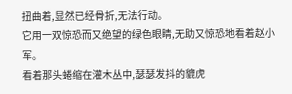扭曲着,显然已经骨折,无法行动。
它用一双惊恐而又绝望的绿色眼睛,无助又惊恐地看着赵小军。
看着那头蜷缩在灌木丛中,瑟瑟发抖的貔虎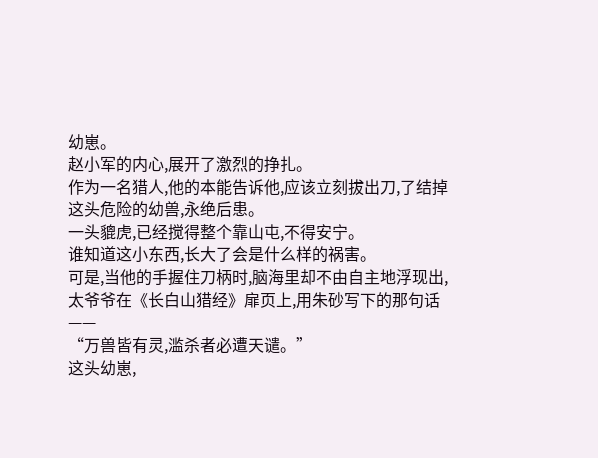幼崽。
赵小军的内心,展开了激烈的挣扎。
作为一名猎人,他的本能告诉他,应该立刻拔出刀,了结掉这头危险的幼兽,永绝后患。
一头貔虎,已经搅得整个靠山屯,不得安宁。
谁知道这小东西,长大了会是什么样的祸害。
可是,当他的手握住刀柄时,脑海里却不由自主地浮现出,太爷爷在《长白山猎经》扉页上,用朱砂写下的那句话——
“万兽皆有灵,滥杀者必遭天谴。”
这头幼崽,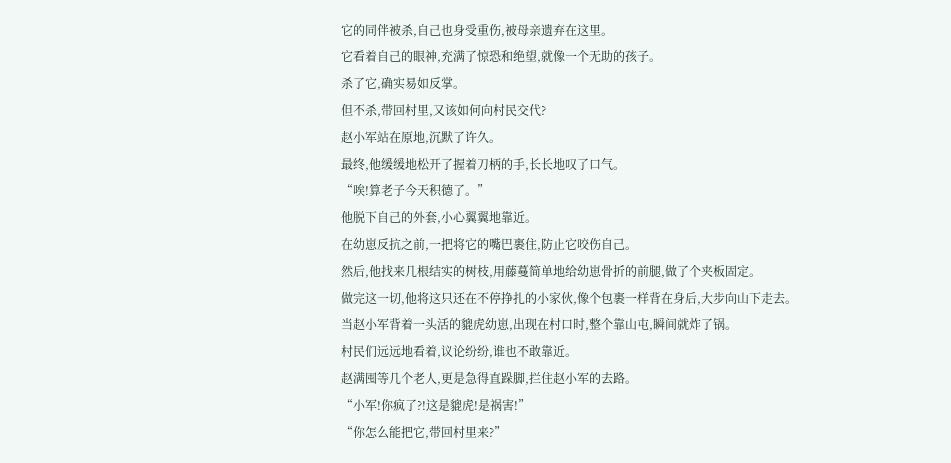它的同伴被杀,自己也身受重伤,被母亲遗弃在这里。
它看着自己的眼神,充满了惊恐和绝望,就像一个无助的孩子。
杀了它,确实易如反掌。
但不杀,带回村里,又该如何向村民交代?
赵小军站在原地,沉默了许久。
最终,他缓缓地松开了握着刀柄的手,长长地叹了口气。
“唉!算老子今天积德了。”
他脱下自己的外套,小心翼翼地靠近。
在幼崽反抗之前,一把将它的嘴巴裹住,防止它咬伤自己。
然后,他找来几根结实的树枝,用藤蔓简单地给幼崽骨折的前腿,做了个夹板固定。
做完这一切,他将这只还在不停挣扎的小家伙,像个包裹一样背在身后,大步向山下走去。
当赵小军背着一头活的貔虎幼崽,出现在村口时,整个靠山屯,瞬间就炸了锅。
村民们远远地看着,议论纷纷,谁也不敢靠近。
赵满囤等几个老人,更是急得直跺脚,拦住赵小军的去路。
“小军!你疯了?!这是貔虎!是祸害!”
“你怎么能把它,带回村里来?”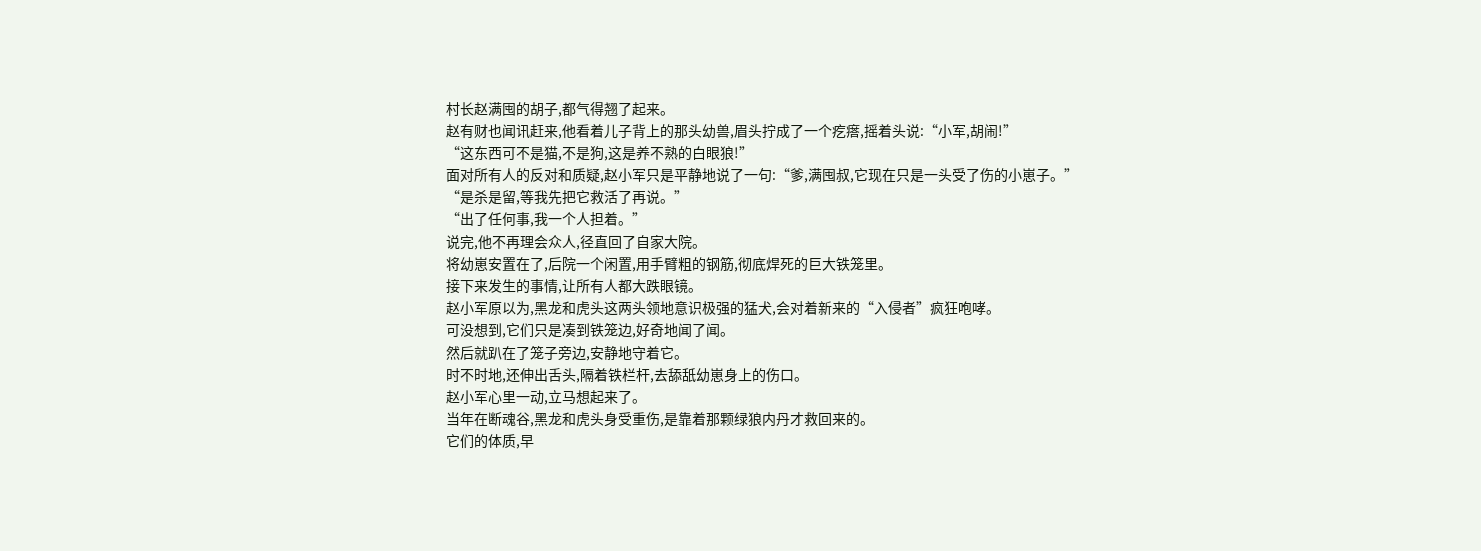村长赵满囤的胡子,都气得翘了起来。
赵有财也闻讯赶来,他看着儿子背上的那头幼兽,眉头拧成了一个疙瘩,摇着头说:“小军,胡闹!”
“这东西可不是猫,不是狗,这是养不熟的白眼狼!”
面对所有人的反对和质疑,赵小军只是平静地说了一句:“爹,满囤叔,它现在只是一头受了伤的小崽子。”
“是杀是留,等我先把它救活了再说。”
“出了任何事,我一个人担着。”
说完,他不再理会众人,径直回了自家大院。
将幼崽安置在了,后院一个闲置,用手臂粗的钢筋,彻底焊死的巨大铁笼里。
接下来发生的事情,让所有人都大跌眼镜。
赵小军原以为,黑龙和虎头这两头领地意识极强的猛犬,会对着新来的“入侵者”疯狂咆哮。
可没想到,它们只是凑到铁笼边,好奇地闻了闻。
然后就趴在了笼子旁边,安静地守着它。
时不时地,还伸出舌头,隔着铁栏杆,去舔舐幼崽身上的伤口。
赵小军心里一动,立马想起来了。
当年在断魂谷,黑龙和虎头身受重伤,是靠着那颗绿狼内丹才救回来的。
它们的体质,早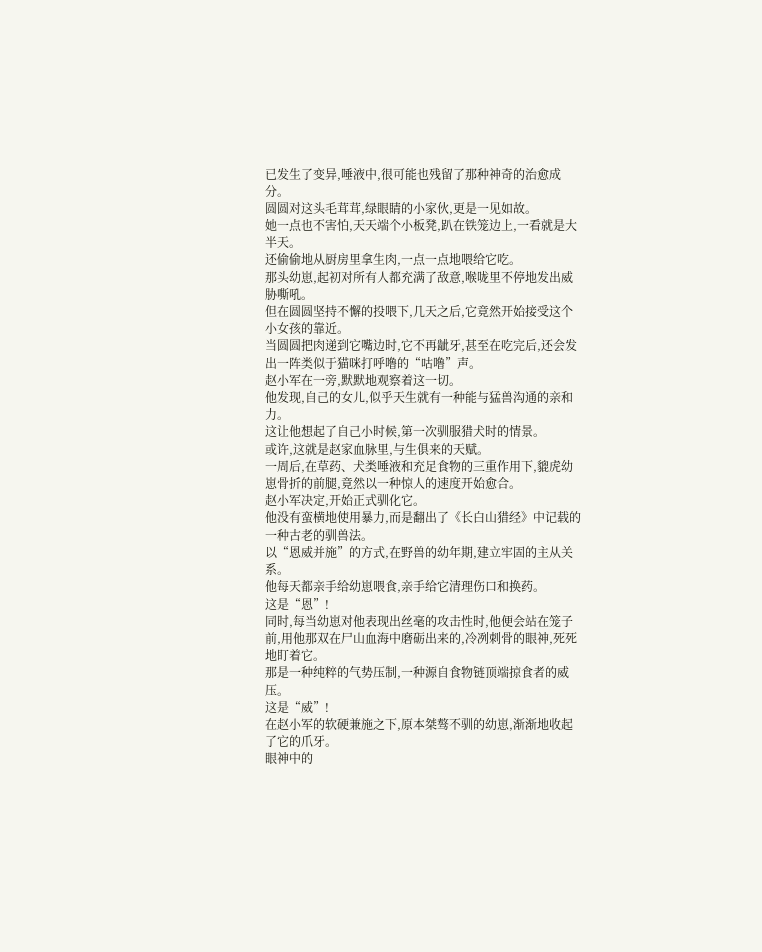已发生了变异,唾液中,很可能也残留了那种神奇的治愈成分。
圆圆对这头毛茸茸,绿眼睛的小家伙,更是一见如故。
她一点也不害怕,天天端个小板凳,趴在铁笼边上,一看就是大半天。
还偷偷地从厨房里拿生肉,一点一点地喂给它吃。
那头幼崽,起初对所有人都充满了敌意,喉咙里不停地发出威胁嘶吼。
但在圆圆坚持不懈的投喂下,几天之后,它竟然开始接受这个小女孩的靠近。
当圆圆把肉递到它嘴边时,它不再龇牙,甚至在吃完后,还会发出一阵类似于猫咪打呼噜的“咕噜”声。
赵小军在一旁,默默地观察着这一切。
他发现,自己的女儿,似乎天生就有一种能与猛兽沟通的亲和力。
这让他想起了自己小时候,第一次驯服猎犬时的情景。
或许,这就是赵家血脉里,与生俱来的天赋。
一周后,在草药、犬类唾液和充足食物的三重作用下,貔虎幼崽骨折的前腿,竟然以一种惊人的速度开始愈合。
赵小军决定,开始正式驯化它。
他没有蛮横地使用暴力,而是翻出了《长白山猎经》中记载的一种古老的驯兽法。
以“恩威并施”的方式,在野兽的幼年期,建立牢固的主从关系。
他每天都亲手给幼崽喂食,亲手给它清理伤口和换药。
这是“恩”!
同时,每当幼崽对他表现出丝毫的攻击性时,他便会站在笼子前,用他那双在尸山血海中磨砺出来的,冷冽刺骨的眼神,死死地盯着它。
那是一种纯粹的气势压制,一种源自食物链顶端掠食者的威压。
这是“威”!
在赵小军的软硬兼施之下,原本桀骜不驯的幼崽,渐渐地收起了它的爪牙。
眼神中的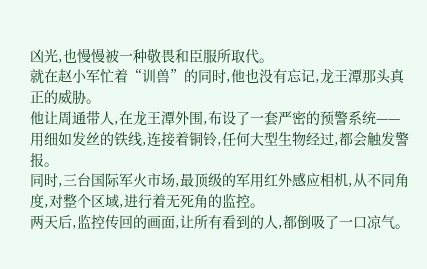凶光,也慢慢被一种敬畏和臣服所取代。
就在赵小军忙着“训兽”的同时,他也没有忘记,龙王潭那头真正的威胁。
他让周通带人,在龙王潭外围,布设了一套严密的预警系统——
用细如发丝的铁线,连接着铜铃,任何大型生物经过,都会触发警报。
同时,三台国际军火市场,最顶级的军用红外感应相机,从不同角度,对整个区域,进行着无死角的监控。
两天后,监控传回的画面,让所有看到的人,都倒吸了一口凉气。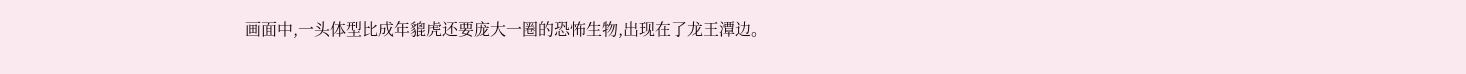画面中,一头体型比成年貔虎还要庞大一圈的恐怖生物,出现在了龙王潭边。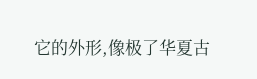它的外形,像极了华夏古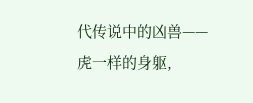代传说中的凶兽——
虎一样的身躯,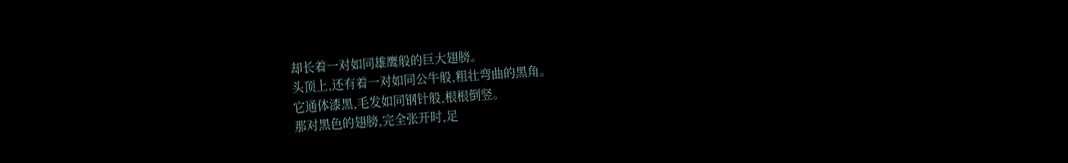却长着一对如同雄鹰般的巨大翅膀。
头顶上,还有着一对如同公牛般,粗壮弯曲的黑角。
它通体漆黑,毛发如同钢针般,根根倒竖。
那对黑色的翅膀,完全张开时,足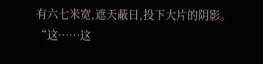有六七米宽,遮天蔽日,投下大片的阴影。
“这……这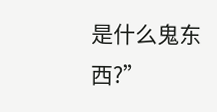是什么鬼东西?”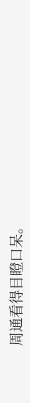周通看得目瞪口呆。